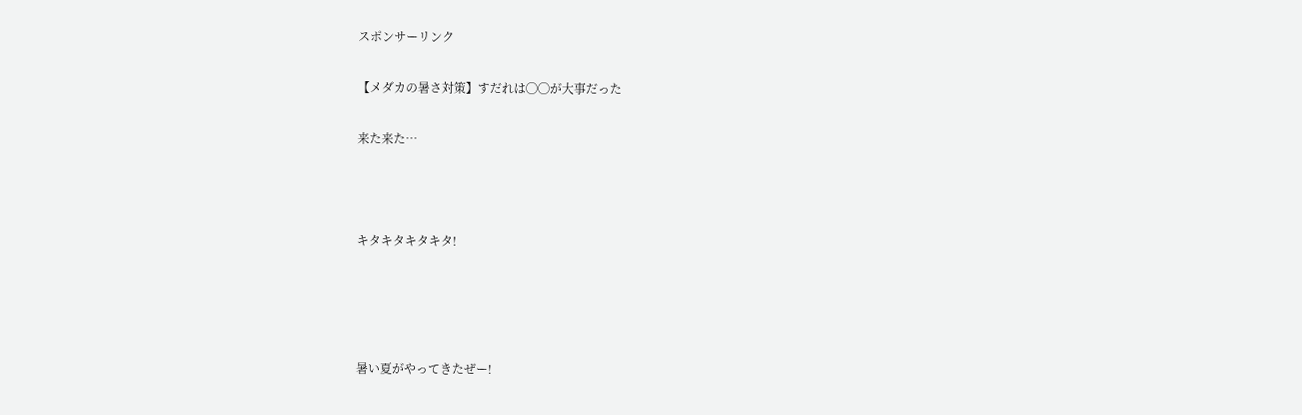スポンサーリンク

【メダカの暑さ対策】すだれは◯◯が大事だった

来た来た…



キタキタキタキタ!




暑い夏がやってきたぜー!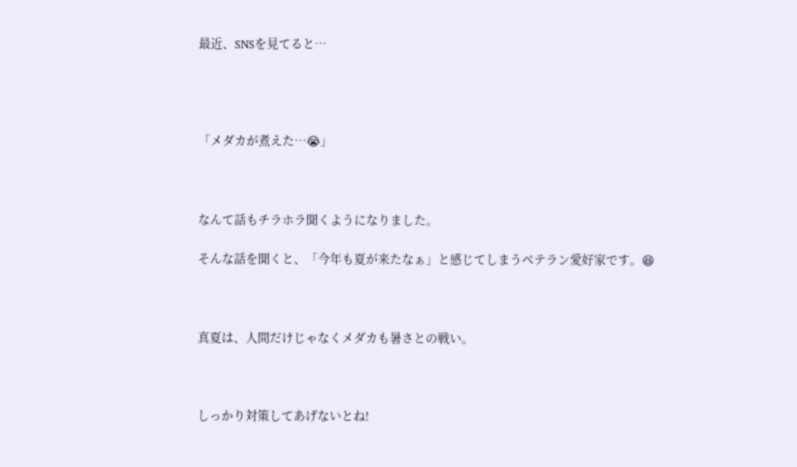最近、SNSを見てると…




「メダカが煮えた…😭」



なんて話もチラホラ聞くようになりました。

そんな話を聞くと、「今年も夏が来たなぁ」と感じてしまうベテラン愛好家です。😆



真夏は、人間だけじゃなくメダカも暑さとの戦い。



しっかり対策してあげないとね!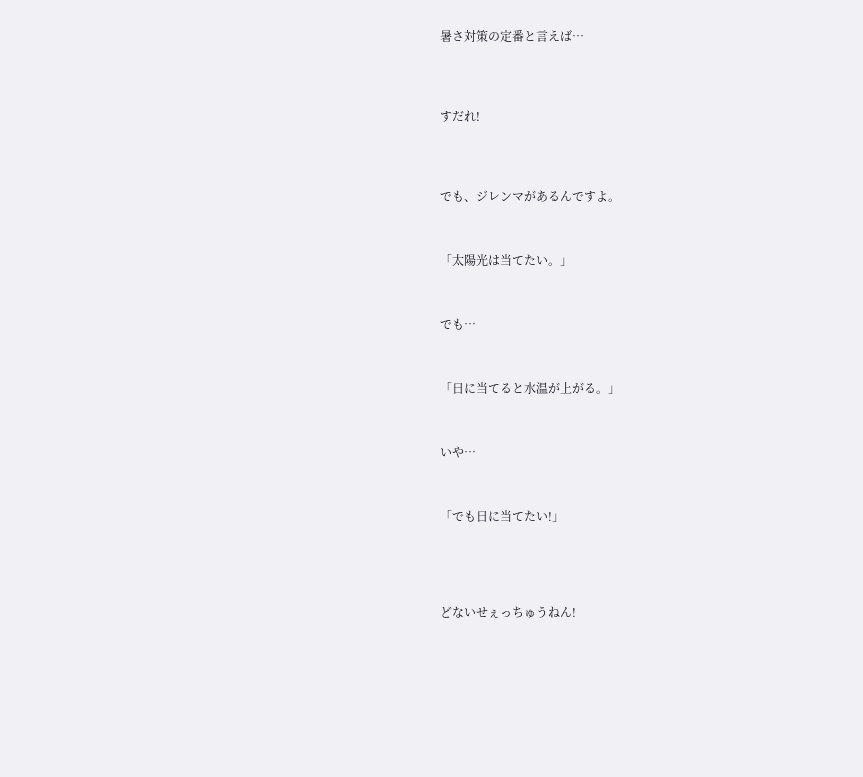暑さ対策の定番と言えば…




すだれ!




でも、ジレンマがあるんですよ。



「太陽光は当てたい。」



でも…



「日に当てると水温が上がる。」



いや…



「でも日に当てたい!」





どないせぇっちゅうねん!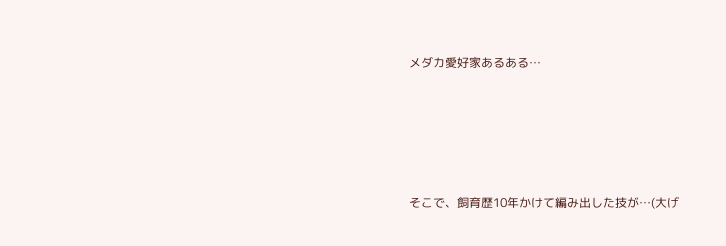メダカ愛好家あるある…





そこで、飼育歴10年かけて編み出した技が…(大げ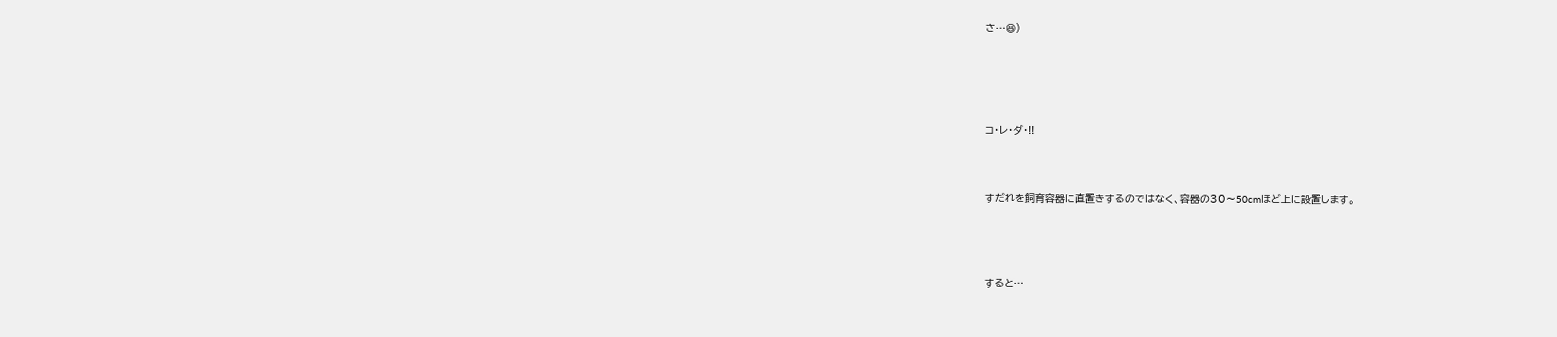さ…😆)





コ・レ・ダ・!!



すだれを飼育容器に直置きするのではなく、容器の30〜50cmほど上に設置します。




すると…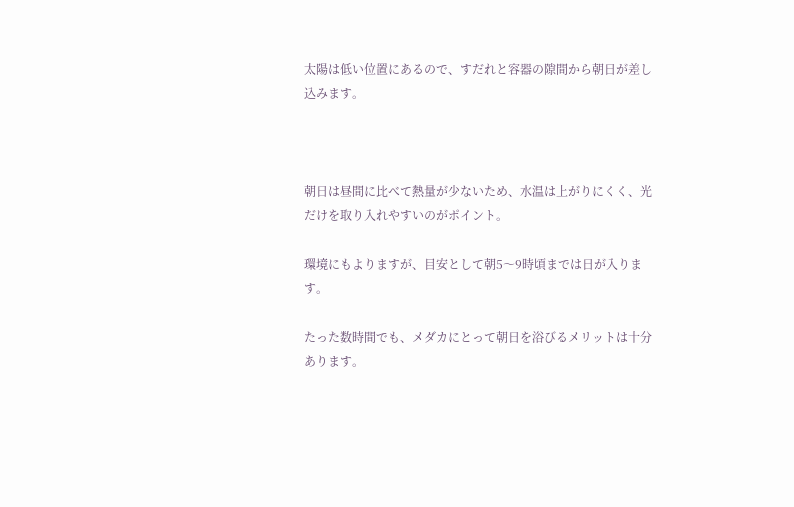太陽は低い位置にあるので、すだれと容器の隙間から朝日が差し込みます。



朝日は昼間に比べて熱量が少ないため、水温は上がりにくく、光だけを取り入れやすいのがポイント。

環境にもよりますが、目安として朝5〜9時頃までは日が入ります。

たった数時間でも、メダカにとって朝日を浴びるメリットは十分あります。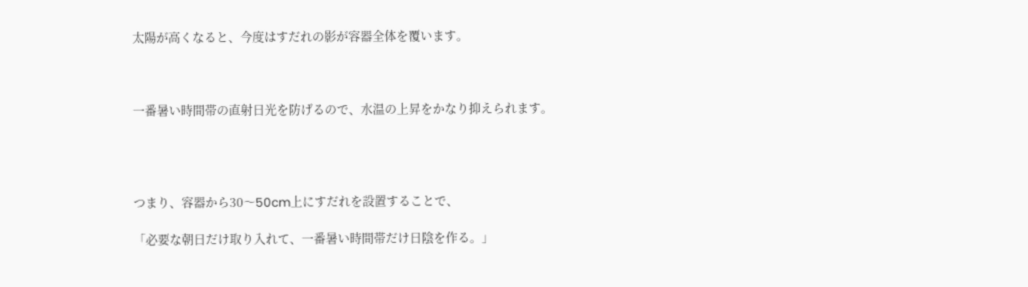太陽が高くなると、今度はすだれの影が容器全体を覆います。



一番暑い時間帯の直射日光を防げるので、水温の上昇をかなり抑えられます。




つまり、容器から30〜50cm上にすだれを設置することで、

「必要な朝日だけ取り入れて、一番暑い時間帯だけ日陰を作る。」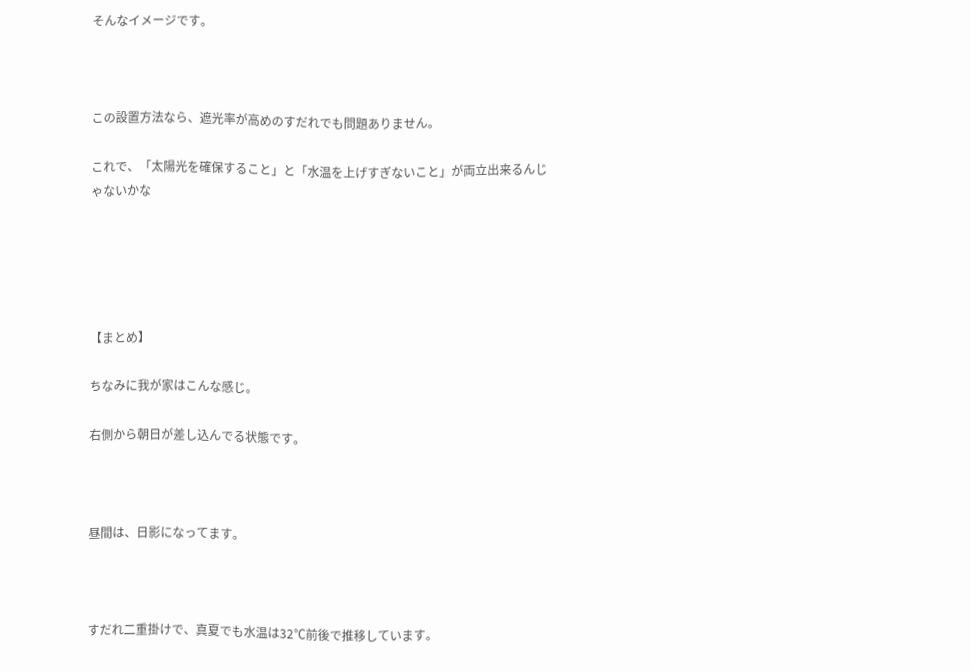そんなイメージです。



この設置方法なら、遮光率が高めのすだれでも問題ありません。

これで、「太陽光を確保すること」と「水温を上げすぎないこと」が両立出来るんじゃないかな





【まとめ】

ちなみに我が家はこんな感じ。

右側から朝日が差し込んでる状態です。



昼間は、日影になってます。



すだれ二重掛けで、真夏でも水温は32℃前後で推移しています。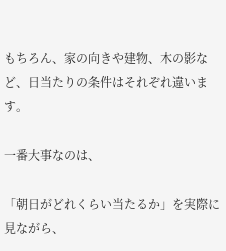もちろん、家の向きや建物、木の影など、日当たりの条件はそれぞれ違います。

一番大事なのは、

「朝日がどれくらい当たるか」を実際に見ながら、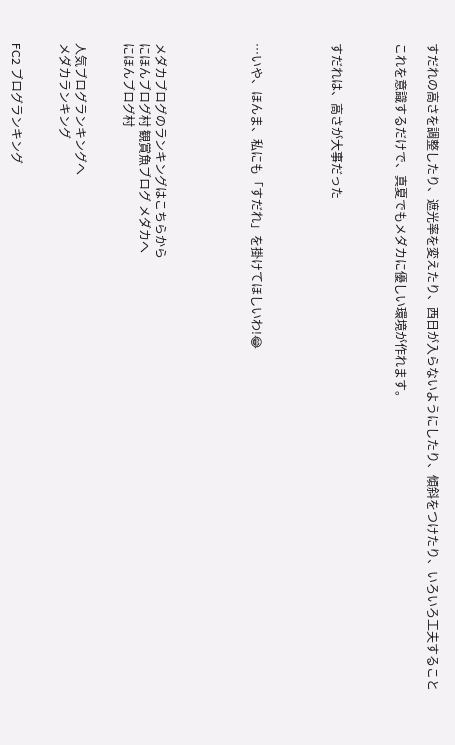すだれの高さを調整したり、遮光率を変えたり、西日が入らないようにしたり、傾斜をつけたり、いろいろ工夫すること

これを意識するだけで、真夏でもメダカに優しい環境が作れます。



すだれは、高さが大事だった




…いや、ほんま、私にも「すだれ」を掛けてほしいわ!😂





メダカブログのランキングはこちらから
にほんブログ村 観賞魚ブログ メダカへ
にほんブログ村


人気ブログランキングへ
メダカランキング


FC2 ブログランキング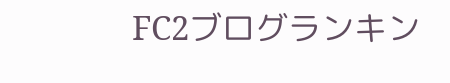FC2ブログランキン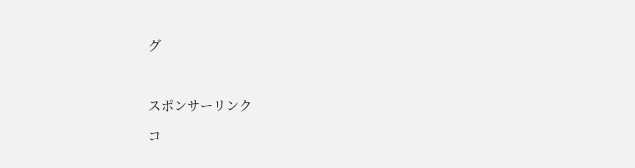グ



スポンサーリンク

コ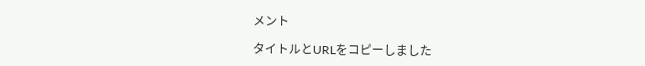メント

タイトルとURLをコピーしました